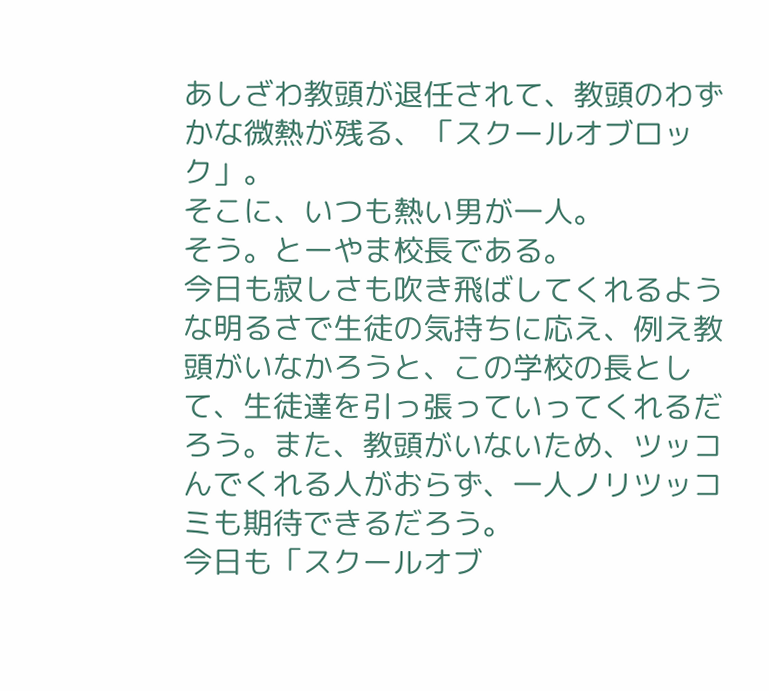あしざわ教頭が退任されて、教頭のわずかな微熱が残る、「スクールオブロック」。
そこに、いつも熱い男が一人。
そう。とーやま校長である。
今日も寂しさも吹き飛ばしてくれるような明るさで生徒の気持ちに応え、例え教頭がいなかろうと、この学校の長として、生徒達を引っ張っていってくれるだろう。また、教頭がいないため、ツッコんでくれる人がおらず、一人ノリツッコミも期待できるだろう。
今日も「スクールオブ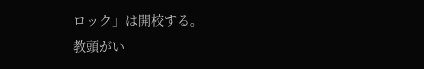ロック」は開校する。
教頭がい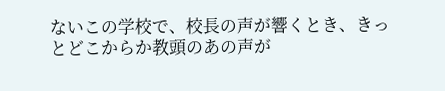ないこの学校で、校長の声が響くとき、きっとどこからか教頭のあの声が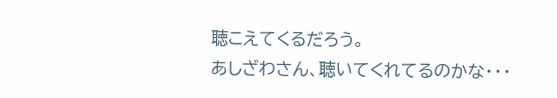聴こえてくるだろう。
あしざわさん、聴いてくれてるのかな・・・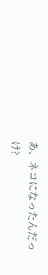あ、ネコになったんだっけ?